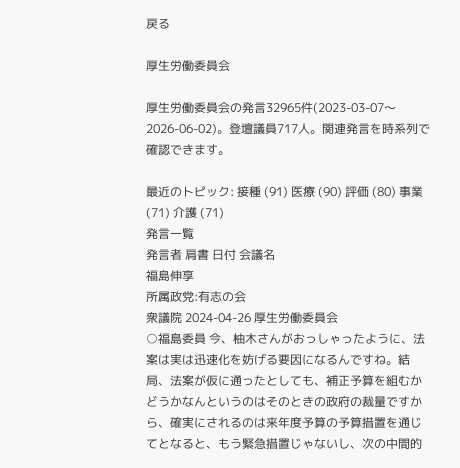戻る

厚生労働委員会

厚生労働委員会の発言32965件(2023-03-07〜2026-06-02)。登壇議員717人。関連発言を時系列で確認できます。

最近のトピック: 接種 (91) 医療 (90) 評価 (80) 事業 (71) 介護 (71)
発言一覧
発言者 肩書 日付 会議名
福島伸享
所属政党:有志の会
衆議院 2024-04-26 厚生労働委員会
○福島委員 今、柚木さんがおっしゃったように、法案は実は迅速化を妨げる要因になるんですね。結局、法案が仮に通ったとしても、補正予算を組むかどうかなんというのはそのときの政府の裁量ですから、確実にされるのは来年度予算の予算措置を通じてとなると、もう緊急措置じゃないし、次の中間的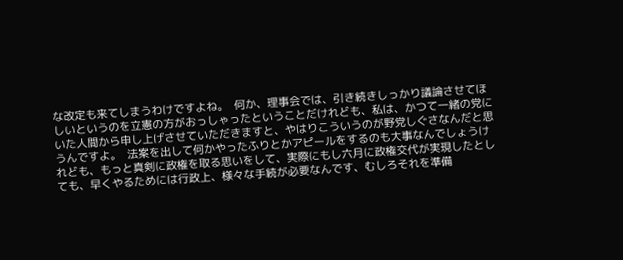な改定も来てしまうわけですよね。  何か、理事会では、引き続きしっかり議論させてほしいというのを立憲の方がおっしゃったということだけれども、私は、かつて一緒の党にいた人間から申し上げさせていただきますと、やはりこういうのが野党しぐさなんだと思うんですよ。  法案を出して何かやったふりとかアピールをするのも大事なんでしょうけれども、もっと真剣に政権を取る思いをして、実際にもし六月に政権交代が実現したとしても、早くやるためには行政上、様々な手続が必要なんです、むしろそれを準備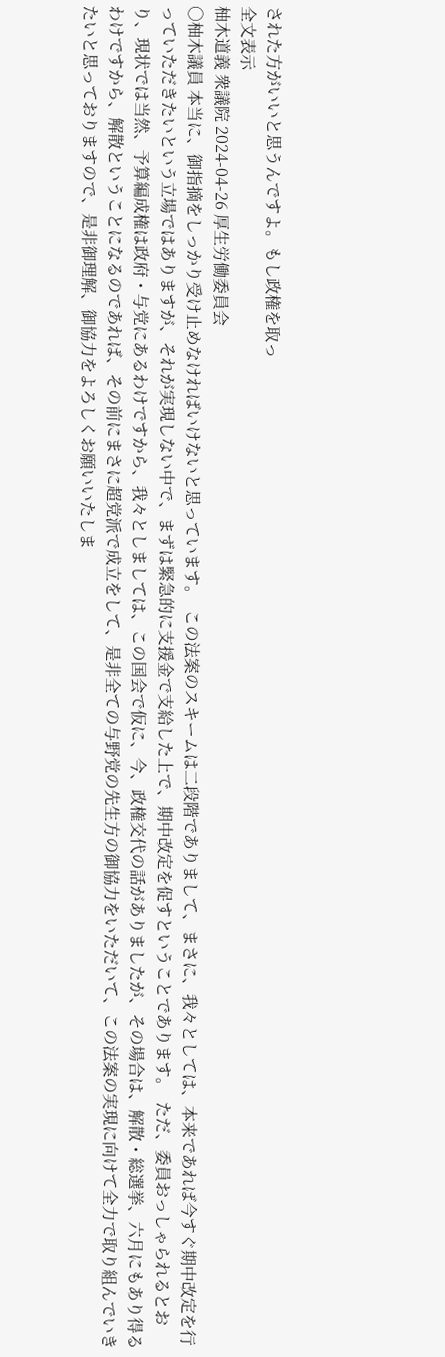された方がいいと思うんですよ。もし政権を取っ
全文表示
柚木道義 衆議院 2024-04-26 厚生労働委員会
○柚木議員 本当に、御指摘をしっかり受け止めなければいけないと思っています。  この法案のスキームは二段階でありまして、まさに、我々としては、本来であれば今すぐ期中改定を行っていただきたいという立場ではありますが、それが実現しない中で、まずは緊急的に支援金で支給した上で、期中改定を促すということであります。  ただ、委員おっしゃられるとおり、現状では当然、予算編成権は政府・与党にあるわけですから、我々としましては、この国会で仮に、今、政権交代の話がありましたが、その場合は、解散・総選挙、六月にもあり得るわけですから、解散ということになるのであれば、その前にまさに超党派で成立をして、是非全ての与野党の先生方の御協力をいただいて、この法案の実現に向けて全力で取り組んでいきたいと思っておりますので、是非御理解、御協力をよろしくお願いいたしま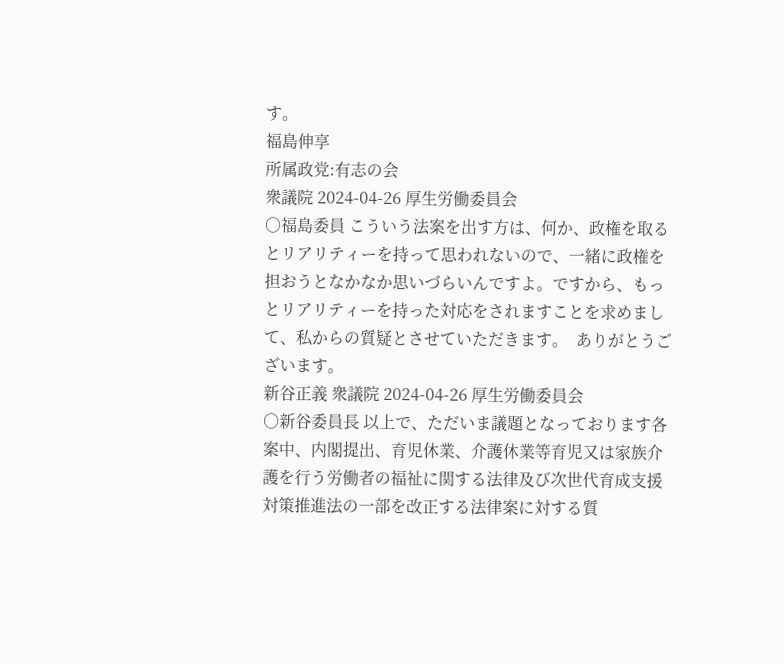す。
福島伸享
所属政党:有志の会
衆議院 2024-04-26 厚生労働委員会
○福島委員 こういう法案を出す方は、何か、政権を取るとリアリティーを持って思われないので、一緒に政権を担おうとなかなか思いづらいんですよ。ですから、もっとリアリティーを持った対応をされますことを求めまして、私からの質疑とさせていただきます。  ありがとうございます。
新谷正義 衆議院 2024-04-26 厚生労働委員会
○新谷委員長 以上で、ただいま議題となっております各案中、内閣提出、育児休業、介護休業等育児又は家族介護を行う労働者の福祉に関する法律及び次世代育成支援対策推進法の一部を改正する法律案に対する質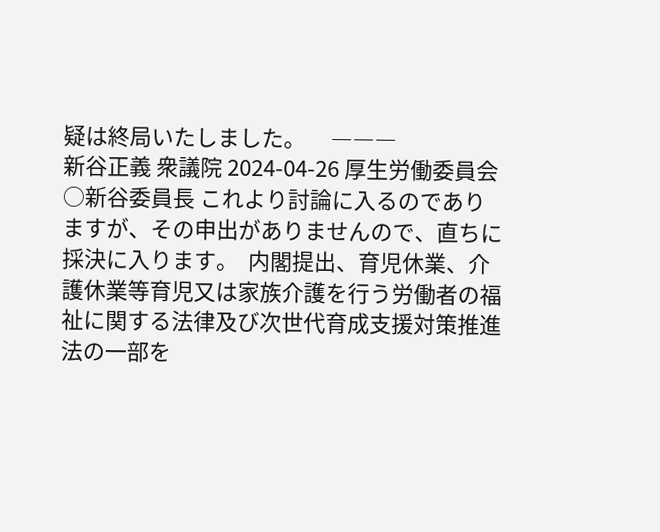疑は終局いたしました。     ―――
新谷正義 衆議院 2024-04-26 厚生労働委員会
○新谷委員長 これより討論に入るのでありますが、その申出がありませんので、直ちに採決に入ります。  内閣提出、育児休業、介護休業等育児又は家族介護を行う労働者の福祉に関する法律及び次世代育成支援対策推進法の一部を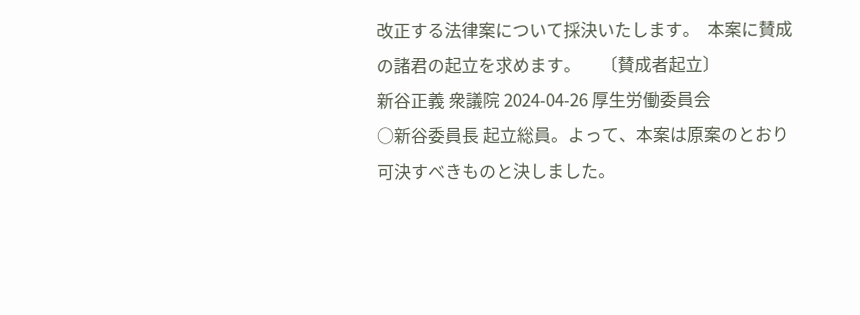改正する法律案について採決いたします。  本案に賛成の諸君の起立を求めます。     〔賛成者起立〕
新谷正義 衆議院 2024-04-26 厚生労働委員会
○新谷委員長 起立総員。よって、本案は原案のとおり可決すべきものと決しました。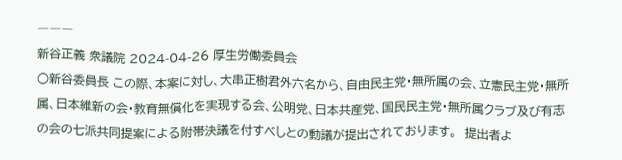―――
新谷正義 衆議院 2024-04-26 厚生労働委員会
○新谷委員長 この際、本案に対し、大串正樹君外六名から、自由民主党・無所属の会、立憲民主党・無所属、日本維新の会・教育無償化を実現する会、公明党、日本共産党、国民民主党・無所属クラブ及び有志の会の七派共同提案による附帯決議を付すべしとの動議が提出されております。  提出者よ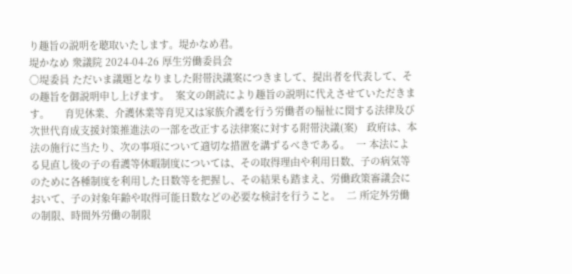り趣旨の説明を聴取いたします。堤かなめ君。
堤かなめ 衆議院 2024-04-26 厚生労働委員会
○堤委員 ただいま議題となりました附帯決議案につきまして、提出者を代表して、その趣旨を御説明申し上げます。  案文の朗読により趣旨の説明に代えさせていただきます。     育児休業、介護休業等育児又は家族介護を行う労働者の福祉に関する法律及び次世代育成支援対策推進法の一部を改正する法律案に対する附帯決議(案)   政府は、本法の施行に当たり、次の事項について適切な措置を講ずるべきである。  一 本法による見直し後の子の看護等休暇制度については、その取得理由や利用日数、子の病気等のために各種制度を利用した日数等を把握し、その結果も踏まえ、労働政策審議会において、子の対象年齢や取得可能日数などの必要な検討を行うこと。  二 所定外労働の制限、時間外労働の制限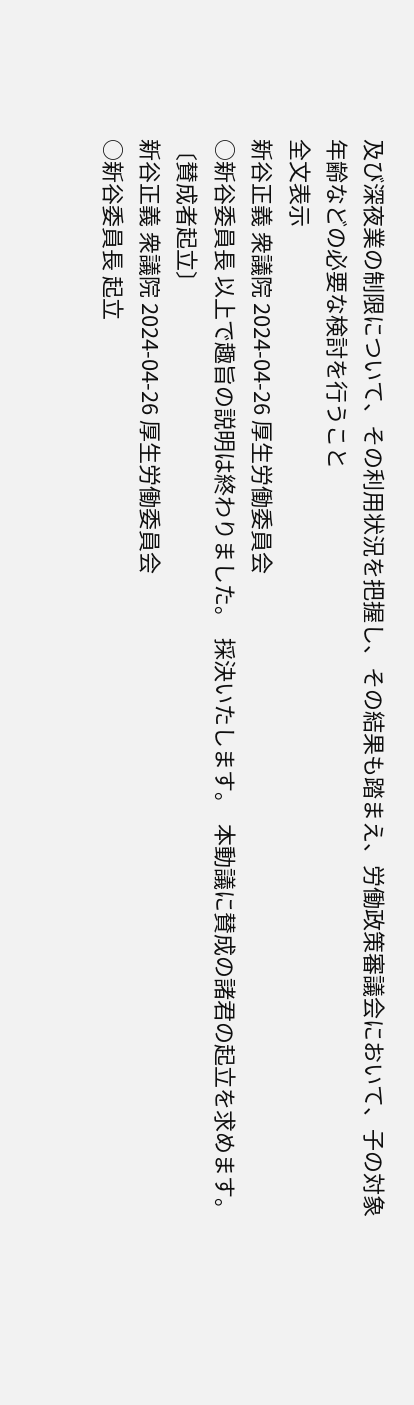及び深夜業の制限について、その利用状況を把握し、その結果も踏まえ、労働政策審議会において、子の対象年齢などの必要な検討を行うこと
全文表示
新谷正義 衆議院 2024-04-26 厚生労働委員会
○新谷委員長 以上で趣旨の説明は終わりました。  採決いたします。  本動議に賛成の諸君の起立を求めます。     〔賛成者起立〕
新谷正義 衆議院 2024-04-26 厚生労働委員会
○新谷委員長 起立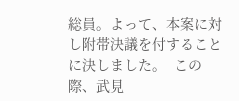総員。よって、本案に対し附帯決議を付することに決しました。  この際、武見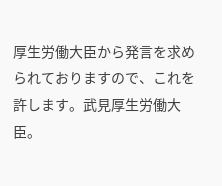厚生労働大臣から発言を求められておりますので、これを許します。武見厚生労働大臣。